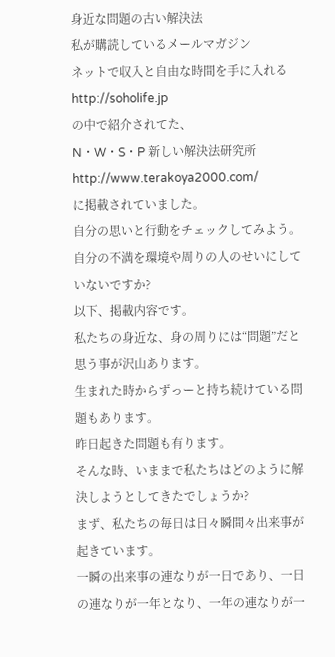身近な問題の古い解決法
私が購読しているメールマガジン
ネットで収入と自由な時間を手に入れる
http://soholife.jp
の中で紹介されてた、
N・W・S・P 新しい解決法研究所
http://www.terakoya2000.com/
に掲載されていました。
自分の思いと行動をチェックしてみよう。
自分の不満を環境や周りの人のせいにしていないですか?
以下、掲載内容です。
私たちの身近な、身の周りには“問題”だと思う事が沢山あります。
生まれた時からずっーと持ち続けている問題もあります。
昨日起きた問題も有ります。
そんな時、いままで私たちはどのように解決しようとしてきたでしょうか?
まず、私たちの毎日は日々瞬間々出来事が起きています。
一瞬の出来事の連なりが一日であり、一日の連なりが一年となり、一年の連なりが一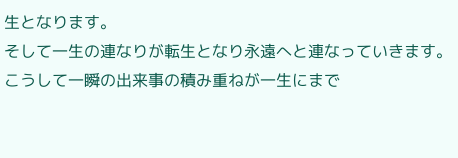生となります。
そして一生の連なりが転生となり永遠へと連なっていきます。
こうして一瞬の出来事の積み重ねが一生にまで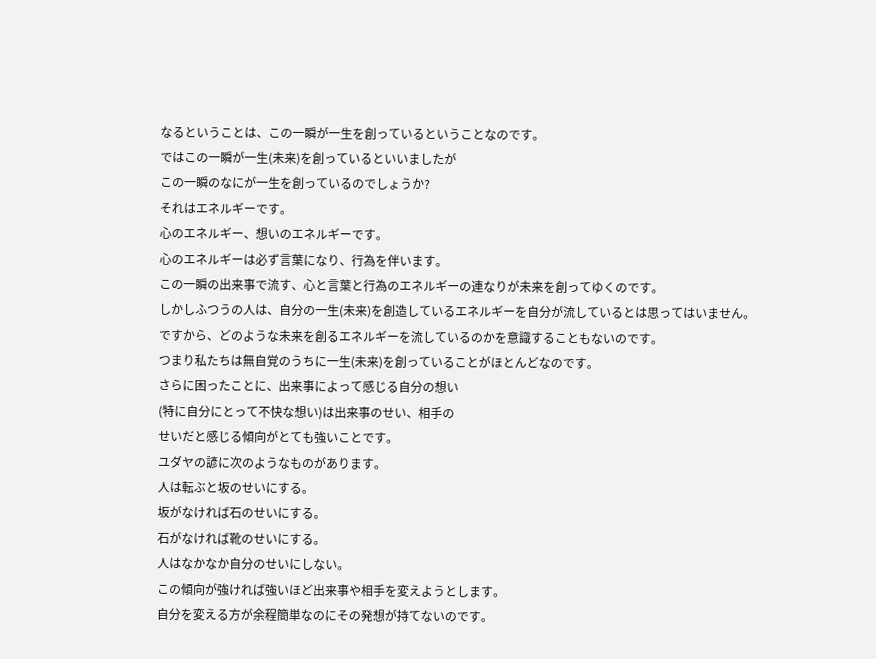なるということは、この一瞬が一生を創っているということなのです。
ではこの一瞬が一生(未来)を創っているといいましたが
この一瞬のなにが一生を創っているのでしょうか?
それはエネルギーです。
心のエネルギー、想いのエネルギーです。
心のエネルギーは必ず言葉になり、行為を伴います。
この一瞬の出来事で流す、心と言葉と行為のエネルギーの連なりが未来を創ってゆくのです。
しかしふつうの人は、自分の一生(未来)を創造しているエネルギーを自分が流しているとは思ってはいません。
ですから、どのような未来を創るエネルギーを流しているのかを意識することもないのです。
つまり私たちは無自覚のうちに一生(未来)を創っていることがほとんどなのです。
さらに困ったことに、出来事によって感じる自分の想い
(特に自分にとって不快な想い)は出来事のせい、相手の
せいだと感じる傾向がとても強いことです。
ユダヤの諺に次のようなものがあります。
人は転ぶと坂のせいにする。
坂がなければ石のせいにする。
石がなければ靴のせいにする。
人はなかなか自分のせいにしない。
この傾向が強ければ強いほど出来事や相手を変えようとします。
自分を変える方が余程簡単なのにその発想が持てないのです。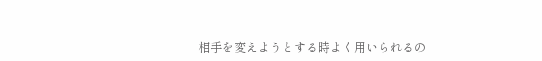相手を変えようとする時よく用いられるの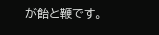が飴と鞭です。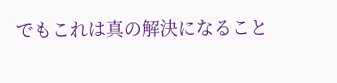でもこれは真の解決になること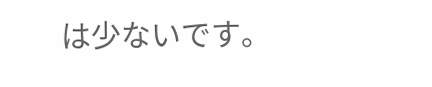は少ないです。